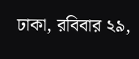ঢাকা, রবিবার ২৯,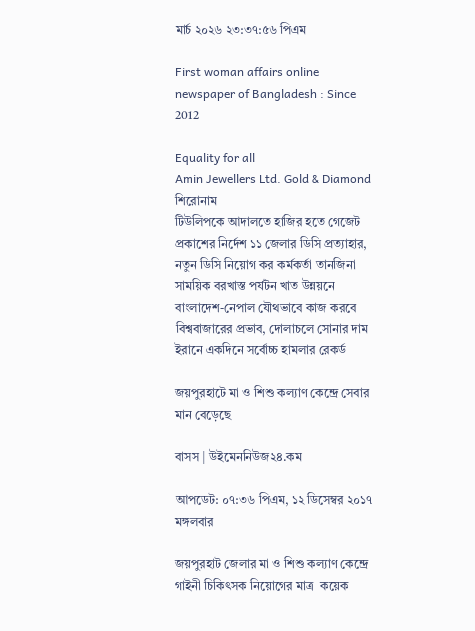মার্চ ২০২৬ ২৩:৩৭:৫৬ পিএম

First woman affairs online newspaper of Bangladesh : Since 2012

Equality for all
Amin Jewellers Ltd. Gold & Diamond
শিরোনাম
টিউলিপকে আদালতে হাজির হতে গেজেট প্রকাশের নির্দেশ ১১ জেলার ডিসি প্রত্যাহার, নতুন ডিসি নিয়োগ কর কর্মকর্তা তানজিনা সাময়িক বরখাস্ত পর্যটন খাত উন্নয়নে বাংলাদেশ-নেপাল যৌথভাবে কাজ করবে বিশ্ববাজারের প্রভাব, দোলাচলে সোনার দাম ইরানে একদিনে সর্বোচ্চ হামলার রেকর্ড

জয়পুরহাটে মা ও শিশু কল্যাণ কেন্দ্রে সেবার মান বেড়েছে

বাসস | উইমেননিউজ২৪.কম

আপডেট: ০৭:৩৬ পিএম, ১২ ডিসেম্বর ২০১৭ মঙ্গলবার

জয়পুরহাট জেলার মা ও শিশু কল্যাণ কেন্দ্রে গাইনী চিকিৎসক নিয়োগের মাত্র  কয়েক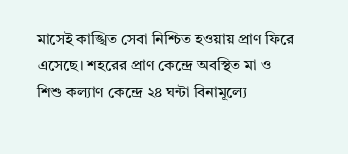মাসেই কাঙ্খিত সেবা নিশ্চিত হওয়ায় প্রাণ ফিরে এসেছে। শহরের প্রাণ কেন্দ্রে অবস্থিত মা ও শিশু কল্যাণ কেন্দ্রে ২৪ ঘন্টা বিনামূল্যে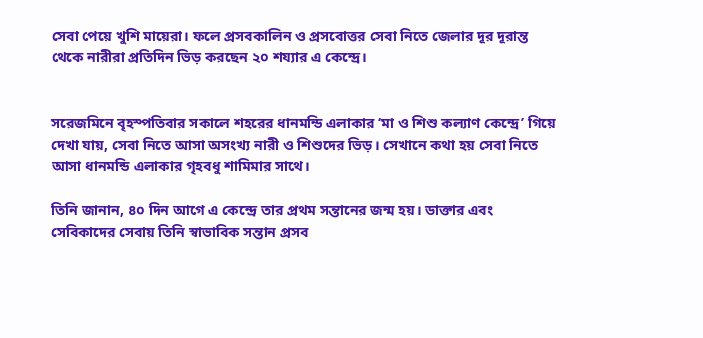সেবা পেয়ে খুশি মায়েরা। ফলে প্রসবকালিন ও প্রসবোত্তর সেবা নিতে জেলার দূর দূরান্ত থেকে নারীরা প্রতিদিন ভিড় করছেন ২০ শয্যার এ কেন্দ্রে।


সরেজমিনে বৃহস্পতিবার সকালে শহরের ধানমন্ডি এলাকার ‘মা ও শিশু কল্যাণ কেন্দ্রে’ গিয়ে দেখা যায়, সেবা নিতে আসা অসংখ্য নারী ও শিশুদের ভিড়। সেখানে কথা হয় সেবা নিতে আসা ধানমন্ডি এলাকার গৃহবধু শামিমার সাথে।

তিনি জানান, ৪০ দিন আগে এ কেন্দ্রে তার প্রথম সন্তানের জন্ম হয়। ডাক্তার এবং সেবিকাদের সেবায় তিনি স্বাভাবিক সন্তান প্রসব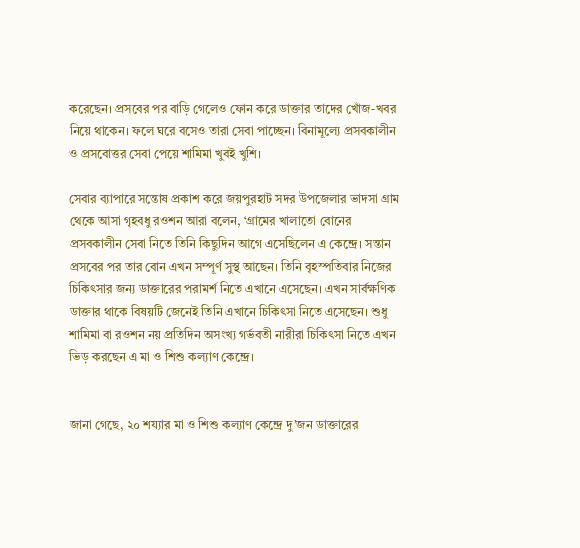করেছেন। প্রসবের পর বাড়ি গেলেও ফোন করে ডাক্তার তাদের খোঁজ-খবর নিয়ে থাকেন। ফলে ঘরে বসেও তারা সেবা পাচ্ছেন। বিনামূল্যে প্রসবকালীন ও প্রসবোত্তর সেবা পেয়ে শামিমা খুবই খুশি।

সেবার ব্যাপারে সন্তোষ প্রকাশ করে জয়পুরহাট সদর উপজেলার ভাদসা গ্রাম থেকে আসা গৃহবধু রওশন আরা বলেন, ‘গ্রামের খালাতো বোনের প্রসবকালীন সেবা নিতে তিনি কিছুদিন আগে এসেছিলেন এ কেন্দ্রে। সন্তান প্রসবের পর তার বোন এখন সম্পূর্ণ সুস্থ আছেন। তিনি বৃহস্পতিবার নিজের চিকিৎসার জন্য ডাক্তারের পরামর্শ নিতে এখানে এসেছেন। এখন সার্বক্ষণিক ডাক্তার থাকে বিষয়টি জেনেই তিনি এখানে চিকিৎসা নিতে এসেছেন। শুধু শামিমা বা রওশন নয় প্রতিদিন অসংখ্য গর্ভবতী নারীরা চিকিৎসা নিতে এখন ভিড় করছেন এ মা ও শিশু কল্যাণ কেন্দ্রে।


জানা গেছে, ২০ শয্যার মা ও শিশু কল্যাণ কেন্দ্রে দু’জন ডাক্তারের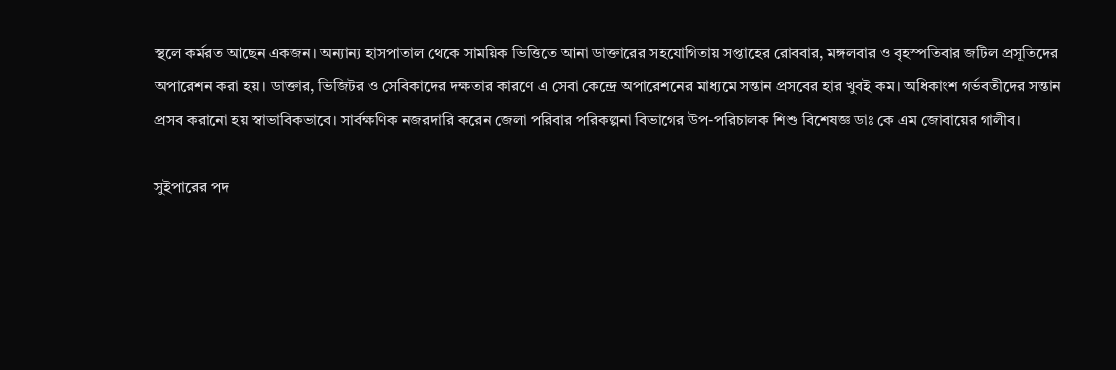স্থলে কর্মরত আছেন একজন। অন্যান্য হাসপাতাল থেকে সাময়িক ভিত্তিতে আনা ডাক্তারের সহযোগিতায় সপ্তাহের রোববার, মঙ্গলবার ও বৃহস্পতিবার জটিল প্রসূতিদের অপারেশন করা হয়। ডাক্তার, ভিজিটর ও সেবিকাদের দক্ষতার কারণে এ সেবা কেন্দ্রে অপারেশনের মাধ্যমে সন্তান প্রসবের হার খুবই কম। অধিকাংশ গর্ভবতীদের সন্তান প্রসব করানো হয় স্বাভাবিকভাবে। সার্বক্ষণিক নজরদারি করেন জেলা পরিবার পরিকল্পনা বিভাগের উপ-পরিচালক শিশু বিশেষজ্ঞ ডাঃ কে এম জোবায়ের গালীব।

সুইপারের পদ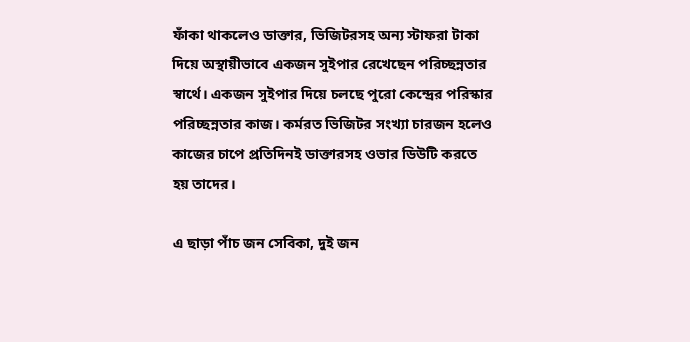ফাঁকা থাকলেও ডাক্তার, ভিজিটরসহ অন্য স্টাফরা টাকা দিয়ে অস্থায়ীভাবে একজন সুইপার রেখেছেন পরিচ্ছন্নতার স্বার্থে। একজন সুইপার দিয়ে চলছে পুরো কেন্দ্রের পরিস্কার পরিচ্ছন্নতার কাজ। কর্মরত ভিজিটর সংখ্যা চারজন হলেও কাজের চাপে প্রতিদিনই ডাক্তারসহ ওভার ডিউটি করতে হয় তাদের।

এ ছাড়া পাঁচ জন সেবিকা, দুই জন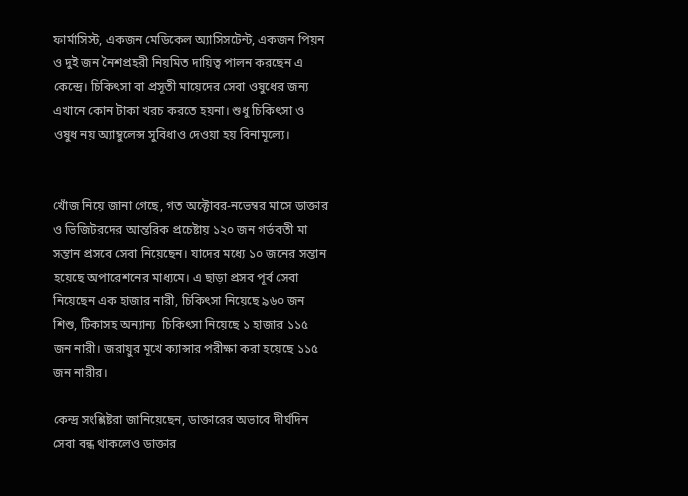ফার্মাসিস্ট, একজন মেডিকেল অ্যাসিসটেন্ট, একজন পিয়ন ও দুই জন নৈশপ্রহরী নিয়মিত দায়িত্ব পালন করছেন এ কেন্দ্রে। চিকিৎসা বা প্রসূতী মায়েদের সেবা ওষুধের জন্য এখানে কোন টাকা খরচ করতে হয়না। শুধু চিকিৎসা ও ওষুধ নয় অ্যাম্বুলেন্স সুবিধাও দেওয়া হয় বিনামূল্যে।


খোঁজ নিয়ে জানা গেছে, গত অক্টোবর-নভেম্বর মাসে ডাক্তার ও ভিজিটরদের আন্তরিক প্রচেষ্টায় ১২০ জন গর্ভবতী মা সন্তান প্রসবে সেবা নিয়েছেন। যাদের মধ্যে ১০ জনের সন্তান হয়েছে অপারেশনের মাধ্যমে। এ ছাড়া প্রসব পূর্ব সেবা নিয়েছেন এক হাজার নারী, চিকিৎসা নিয়েছে ৯৬০ জন শিশু, টিকাসহ অন্যান্য  চিকিৎসা নিয়েছে ১ হাজার ১১৫ জন নারী। জরায়ুর মূখে ক্যান্সার পরীক্ষা করা হয়েছে ১১৫ জন নারীর।

কেন্দ্র সংশ্লিষ্টরা জানিয়েছেন, ডাক্তারের অভাবে দীর্ঘদিন সেবা বন্ধ থাকলেও ডাক্তার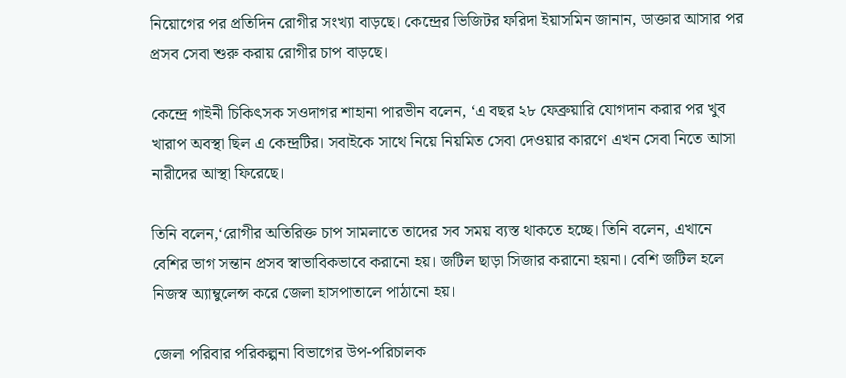নিয়োগের পর প্রতিদিন রোগীর সংখ্যা বাড়ছে। কেন্দ্রের ভিজিটর ফরিদা ইয়াসমিন জানান, ডাক্তার আসার পর প্রসব সেবা শুরু করায় রোগীর চাপ বাড়ছে।

কেন্দ্রে গাইনী চিকিৎসক সওদাগর শাহানা পারভীন বলেন, ‘এ বছর ২৮ ফেব্রুয়ারি যোগদান করার পর খুব খারাপ অবস্থা ছিল এ কেন্দ্রটির। সবাইকে সাথে নিয়ে নিয়মিত সেবা দেওয়ার কারণে এখন সেবা নিতে আসা নারীদের আস্থা ফিরেছে।

তিনি বলেন,‘রোগীর অতিরিক্ত চাপ সামলাতে তাদের সব সময় ব্যস্ত থাকতে হচ্ছে। তিনি বলেন, এখানে বেশির ভাগ সন্তান প্রসব স্বাভাবিকভাবে করানো হয়। জটিল ছাড়া সিজার করানো হয়না। বেশি জটিল হলে নিজস্ব অ্যাম্বুলেন্স করে জেলা হাসপাতালে পাঠানো হয়।

জেলা পরিবার পরিকল্পনা বিভাগের উপ-পরিচালক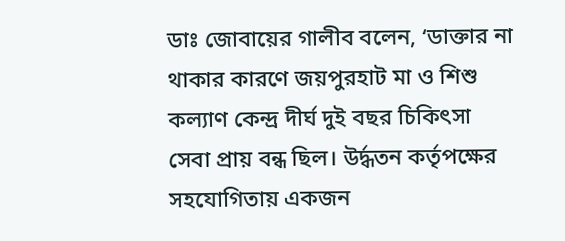ডাঃ জোবায়ের গালীব বলেন, ‘ডাক্তার না থাকার কারণে জয়পুরহাট মা ও শিশু কল্যাণ কেন্দ্র দীর্ঘ দুই বছর চিকিৎসা সেবা প্রায় বন্ধ ছিল। উর্দ্ধতন কর্তৃপক্ষের সহযোগিতায় একজন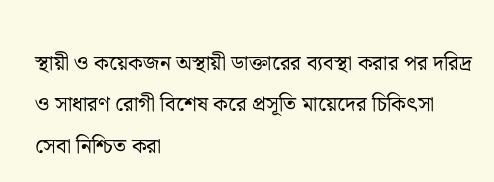স্থায়ী ও কয়েকজন অস্থায়ী ডাক্তারের ব্যবস্থা করার পর দরিদ্র ও সাধারণ রোগী বিশেষ করে প্রসূতি মায়েদের চিকিৎসা সেবা নিশ্চিত করা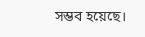সম্ভব হয়েছে।